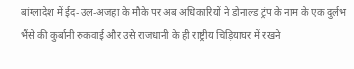बांग्लादेश में ईद-उल-अजहा के मौके पर अब अधिकारियों ने डोनाल्ड ट्रंप के नाम के एक दुर्लभ भैंसे की कुर्बानी रुकवाई और उसे राजधानी के ही राष्ट्रीय चिड़ियाघर में रखने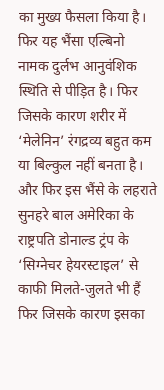का मुख्य फैसला किया है।
फिर यह भैंसा एल्बिनो नामक दुर्लभ आनुवंशिक स्थिति से पीड़ित है। फिर जिसके कारण शरीर में ‘मेलेनिन’ रंगद्रव्य बहुत कम या बिल्कुल नहीं बनता है।
और फिर इस भैंसे के लहराते सुनहरे बाल अमेरिका के राष्ट्रपति डोनाल्ड ट्रंप के ‘सिग्नेचर हेयरस्टाइल’ से काफी मिलते-जुलते भी हैं फिर जिसके कारण इसका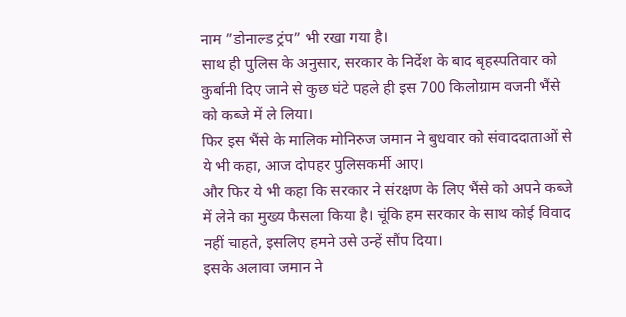नाम ”डोनाल्ड ट्रंप” भी रखा गया है।
साथ ही पुलिस के अनुसार, सरकार के निर्देश के बाद बृहस्पतिवार को कुर्बानी दिए जाने से कुछ घंटे पहले ही इस 700 किलोग्राम वजनी भैंसे को कब्जे में ले लिया।
फिर इस भैंसे के मालिक मोनिरुज जमान ने बुधवार को संवाददाताओं से ये भी कहा, आज दोपहर पुलिसकर्मी आए।
और फिर ये भी कहा कि सरकार ने संरक्षण के लिए भैंसे को अपने कब्जे में लेने का मुख्य फैसला किया है। चूंकि हम सरकार के साथ कोई विवाद नहीं चाहते, इसलिए हमने उसे उन्हें सौंप दिया।
इसके अलावा जमान ने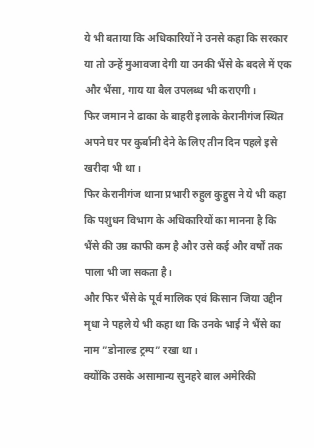ये भी बताया कि अधिकारियों ने उनसे कहा कि सरकार या तो उन्हें मुआवजा देगी या उनकी भैंसे के बदले में एक और भैंसा, गाय या बैल उपलब्ध भी कराएगी।
फिर जमान ने ढाका के बाहरी इलाके केरानीगंज स्थित अपने घर पर कुर्बानी देने के लिए तीन दिन पहले इसे खरीदा भी था।
फिर केरानीगंज थाना प्रभारी रुहुल कुद्दुस ने ये भी कहा कि पशुधन विभाग के अधिकारियों का मानना है कि भैंसे की उम्र काफी कम है और उसे कई और वर्षों तक पाला भी जा सकता है।
और फिर भैंसे के पूर्व मालिक एवं किसान जिया उद्दीन मृधा ने पहले ये भी कहा था कि उनके भाई ने भैंसे का नाम ”डोनाल्ड ट्रम्प” रखा था।
क्योंकि उसके असामान्य सुनहरे बाल अमेरिकी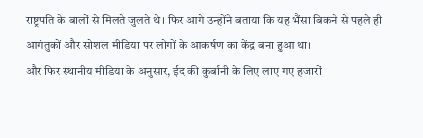राष्ट्रपति के बालों से मिलते जुलते थे। फिर आगे उन्होंने बताया कि यह भैंसा बिकने से पहले ही आगंतुकों और सोशल मीडिया पर लोगों के आकर्षण का केंद्र बना हुआ था।
और फिर स्थानीय मीडिया के अनुसार, ईद की कुर्बानी के लिए लाए गए हजारों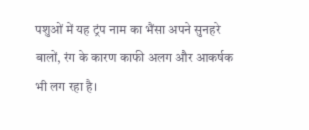पशुओं में यह ट्रंप नाम का भैंसा अपने सुनहरे बालों, रंग के कारण काफी अलग और आकर्षक भी लग रहा है।